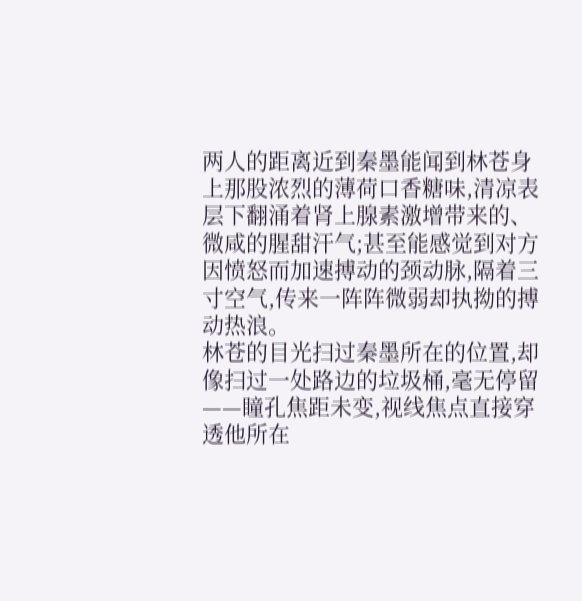两人的距离近到秦墨能闻到林苍身上那股浓烈的薄荷口香糖味,清凉表层下翻涌着肾上腺素激增带来的、微咸的腥甜汗气;甚至能感觉到对方因愤怒而加速搏动的颈动脉,隔着三寸空气,传来一阵阵微弱却执拗的搏动热浪。
林苍的目光扫过秦墨所在的位置,却像扫过一处路边的垃圾桶,毫无停留——瞳孔焦距未变,视线焦点直接穿透他所在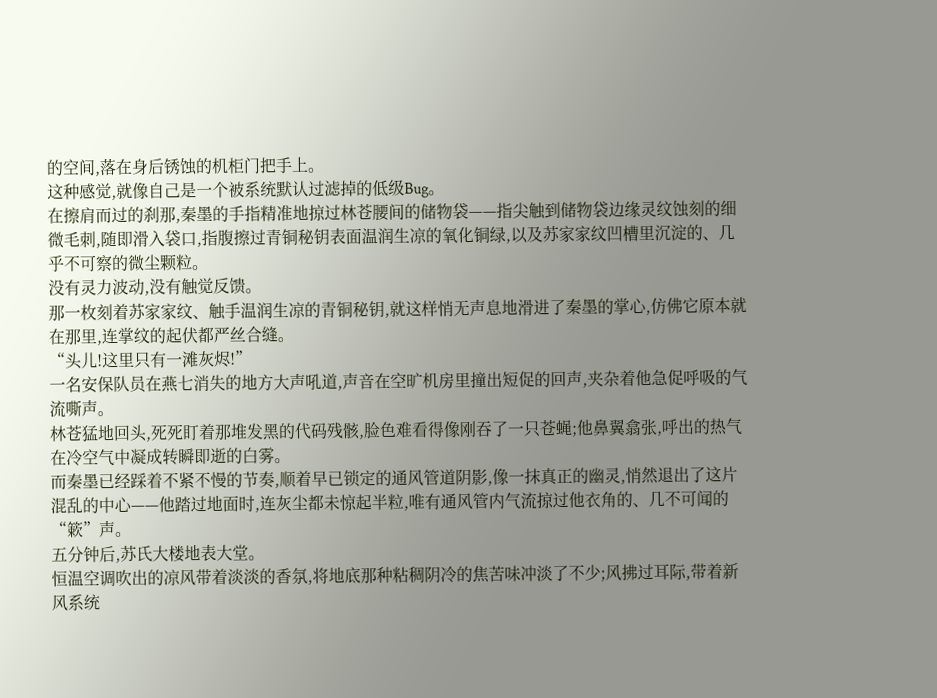的空间,落在身后锈蚀的机柜门把手上。
这种感觉,就像自己是一个被系统默认过滤掉的低级Bug。
在擦肩而过的刹那,秦墨的手指精准地掠过林苍腰间的储物袋——指尖触到储物袋边缘灵纹蚀刻的细微毛刺,随即滑入袋口,指腹擦过青铜秘钥表面温润生凉的氧化铜绿,以及苏家家纹凹槽里沉淀的、几乎不可察的微尘颗粒。
没有灵力波动,没有触觉反馈。
那一枚刻着苏家家纹、触手温润生凉的青铜秘钥,就这样悄无声息地滑进了秦墨的掌心,仿佛它原本就在那里,连掌纹的起伏都严丝合缝。
“头儿!这里只有一滩灰烬!”
一名安保队员在燕七消失的地方大声吼道,声音在空旷机房里撞出短促的回声,夹杂着他急促呼吸的气流嘶声。
林苍猛地回头,死死盯着那堆发黑的代码残骸,脸色难看得像刚吞了一只苍蝇;他鼻翼翕张,呼出的热气在冷空气中凝成转瞬即逝的白雾。
而秦墨已经踩着不紧不慢的节奏,顺着早已锁定的通风管道阴影,像一抹真正的幽灵,悄然退出了这片混乱的中心——他踏过地面时,连灰尘都未惊起半粒,唯有通风管内气流掠过他衣角的、几不可闻的“簌”声。
五分钟后,苏氏大楼地表大堂。
恒温空调吹出的凉风带着淡淡的香氛,将地底那种粘稠阴冷的焦苦味冲淡了不少;风拂过耳际,带着新风系统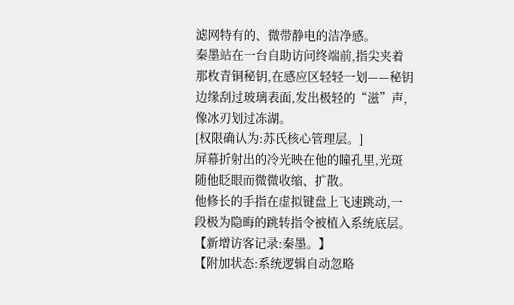滤网特有的、微带静电的洁净感。
秦墨站在一台自助访问终端前,指尖夹着那枚青铜秘钥,在感应区轻轻一划——秘钥边缘刮过玻璃表面,发出极轻的“滋”声,像冰刃划过冻湖。
[权限确认为:苏氏核心管理层。]
屏幕折射出的冷光映在他的瞳孔里,光斑随他眨眼而微微收缩、扩散。
他修长的手指在虚拟键盘上飞速跳动,一段极为隐晦的跳转指令被植入系统底层。
【新增访客记录:秦墨。】
【附加状态:系统逻辑自动忽略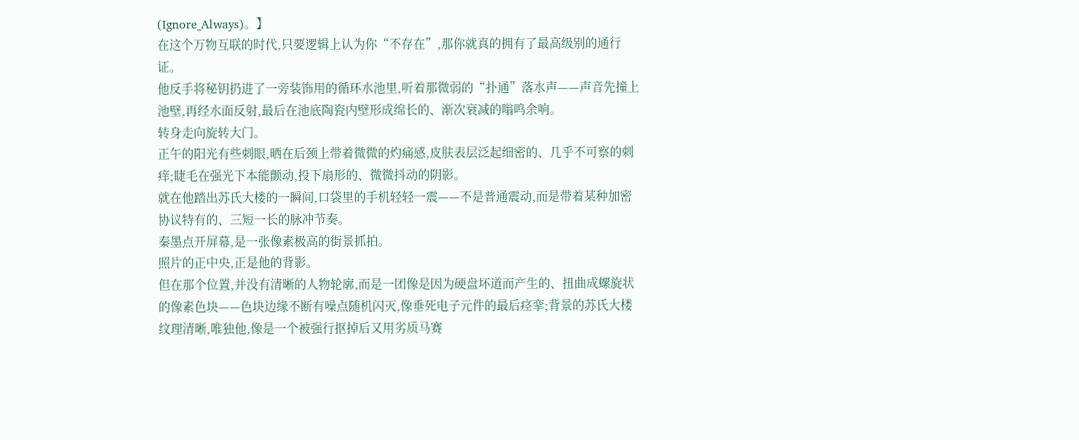(Ignore_Always)。】
在这个万物互联的时代,只要逻辑上认为你“不存在”,那你就真的拥有了最高级别的通行证。
他反手将秘钥扔进了一旁装饰用的循环水池里,听着那微弱的“扑通”落水声——声音先撞上池壁,再经水面反射,最后在池底陶瓷内壁形成绵长的、渐次衰减的嗡鸣余响。
转身走向旋转大门。
正午的阳光有些刺眼,晒在后颈上带着微微的灼痛感,皮肤表层泛起细密的、几乎不可察的刺痒;睫毛在强光下本能颤动,投下扇形的、微微抖动的阴影。
就在他踏出苏氏大楼的一瞬间,口袋里的手机轻轻一震——不是普通震动,而是带着某种加密协议特有的、三短一长的脉冲节奏。
秦墨点开屏幕,是一张像素极高的街景抓拍。
照片的正中央,正是他的背影。
但在那个位置,并没有清晰的人物轮廓,而是一团像是因为硬盘坏道而产生的、扭曲成螺旋状的像素色块——色块边缘不断有噪点随机闪灭,像垂死电子元件的最后痉挛;背景的苏氏大楼纹理清晰,唯独他,像是一个被强行抠掉后又用劣质马赛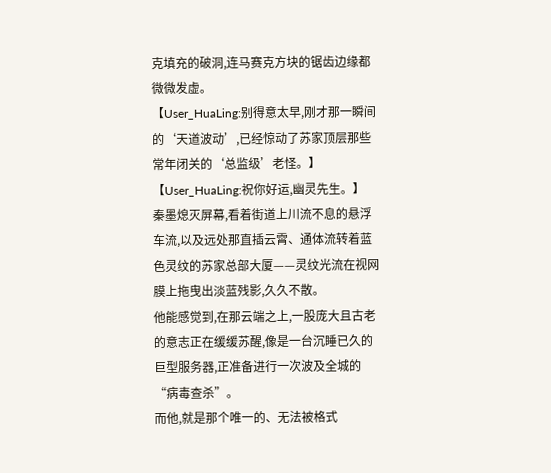克填充的破洞,连马赛克方块的锯齿边缘都微微发虚。
【User_HuaLing:别得意太早,刚才那一瞬间的‘天道波动’,已经惊动了苏家顶层那些常年闭关的‘总监级’老怪。】
【User_HuaLing:祝你好运,幽灵先生。】
秦墨熄灭屏幕,看着街道上川流不息的悬浮车流,以及远处那直插云霄、通体流转着蓝色灵纹的苏家总部大厦——灵纹光流在视网膜上拖曳出淡蓝残影,久久不散。
他能感觉到,在那云端之上,一股庞大且古老的意志正在缓缓苏醒,像是一台沉睡已久的巨型服务器,正准备进行一次波及全城的“病毒查杀”。
而他,就是那个唯一的、无法被格式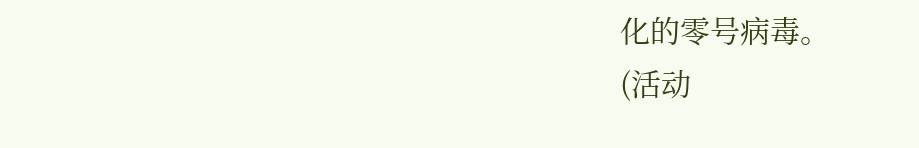化的零号病毒。
(活动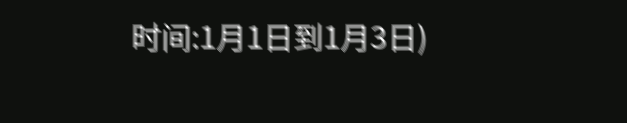时间:1月1日到1月3日)